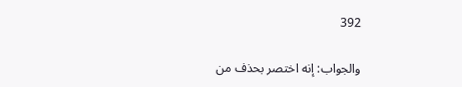392

والجواب: إنه اختصر بحذف من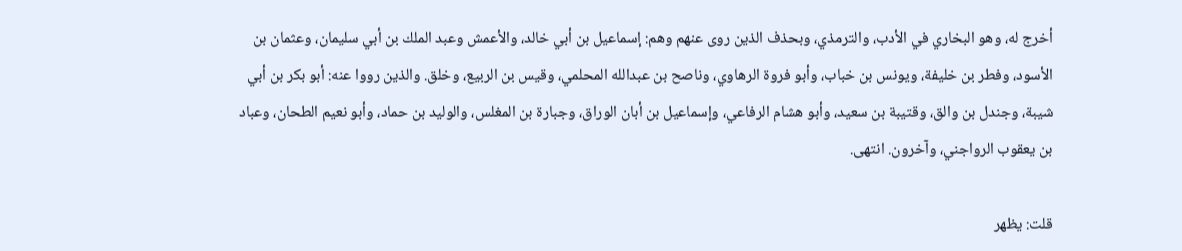أخرج له، وهو البخاري في الأدب، والترمذي، وبحذف الذين روى عنهم وهم: إسماعيل بن أبي خالد، والأعمش وعبد الملك بن أبي سليمان، وعثمان بن الأسود، وفطر بن خليفة، ويونس بن خباب، وأبو فروة الرهاوي، وناصح بن عبدالله المحلمي، وقيس بن الربيع، وخلق. والذين رووا عنه: أبو بكر بن أبي شيبة، وجندل بن والق، وقتيبة بن سعيد، وأبو هشام الرفاعي، وإسماعيل بن أبان الوراق، وجبارة بن المغلس، والوليد بن حماد، وأبو نعيم الطحان، وعباد بن يعقوب الرواجني، وآخرون. انتهى.

قلت: يظهر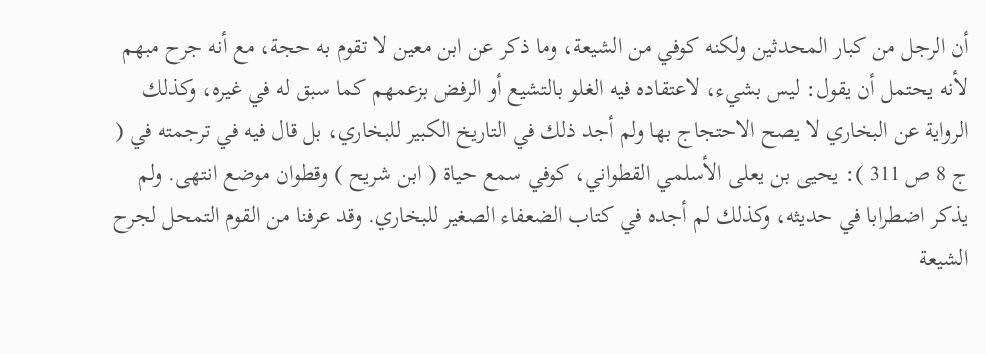أن الرجل من كبار المحدثين ولكنه كوفي من الشيعة، وما ذكر عن ابن معين لا تقوم به حجة، مع أنه جرح مبهم لأنه يحتمل أن يقول: ليس بشيء، لاعتقاده فيه الغلو بالتشيع أو الرفض بزعمهم كما سبق له في غيره، وكذلك الرواية عن البخاري لا يصح الاحتجاج بها ولم أجد ذلك في التاريخ الكبير للبخاري، بل قال فيه في ترجمته في ( ج 8 ص 311 ): يحيى بن يعلى الأسلمي القطواني، كوفي سمع حياة ( ابن شريح ) وقطوان موضع انتهى. ولم يذكر اضطرابا في حديثه، وكذلك لم أجده في كتاب الضعفاء الصغير للبخاري. وقد عرفنا من القوم التمحل لجرح الشيعة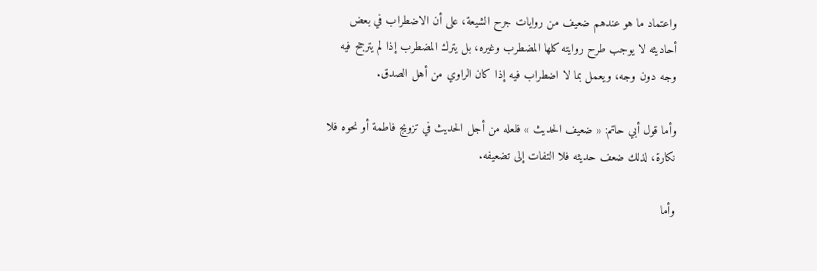واعتماد ما هو عندهم ضعيف من روايات جرح الشيعة، على أن الاضطراب في بعض أحاديثه لا يوجب طرح روايته كلها المضطرب وغيره، بل يترك المضطرب إذا لم يترجح فيه وجه دون وجه، ويعمل بما لا اضطراب فيه إذا كان الراوي من أهل الصدق.

وأما قول أبي حاتم: « ضعيف الحديث » فلعله من أجل الحديث في تزويج فاطمة أو نحوه فلا نكارة، لذلك ضعف حديثه فلا التفات إلى تضعيفه.

وأما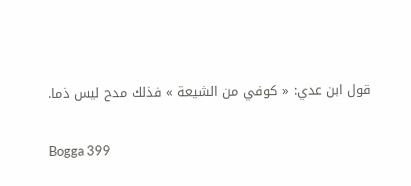قول ابن عدي: « كوفي من الشيعة » فذلك مدح ليس ذما.

Bogga 399